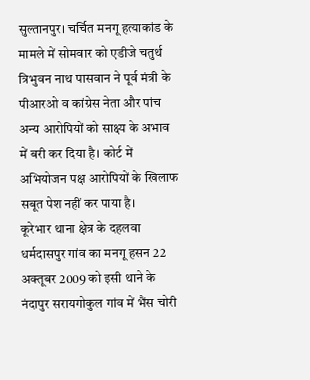सुल्तानपुर। चर्चित मनगू हत्याकांड के मामले में सोमवार को एडीजे चतुर्थ त्रिभुवन नाथ पासवान ने पूर्व मंत्री के पीआरओ व कांग्रेस नेता और पांच अन्य आरोपियों को साक्ष्य के अभाव में बरी कर दिया है। कोर्ट में अभियोजन पक्ष आरोपियों के खिलाफ सबूत पेश नहीं कर पाया है।
कूरेभार थाना क्षेत्र के दहलवा धर्मदासपुर गांव का मनगू हसन 22 अक्तूबर 2009 को इसी थाने के नंदापुर सरायगोकुल गांव में भैंस चोरी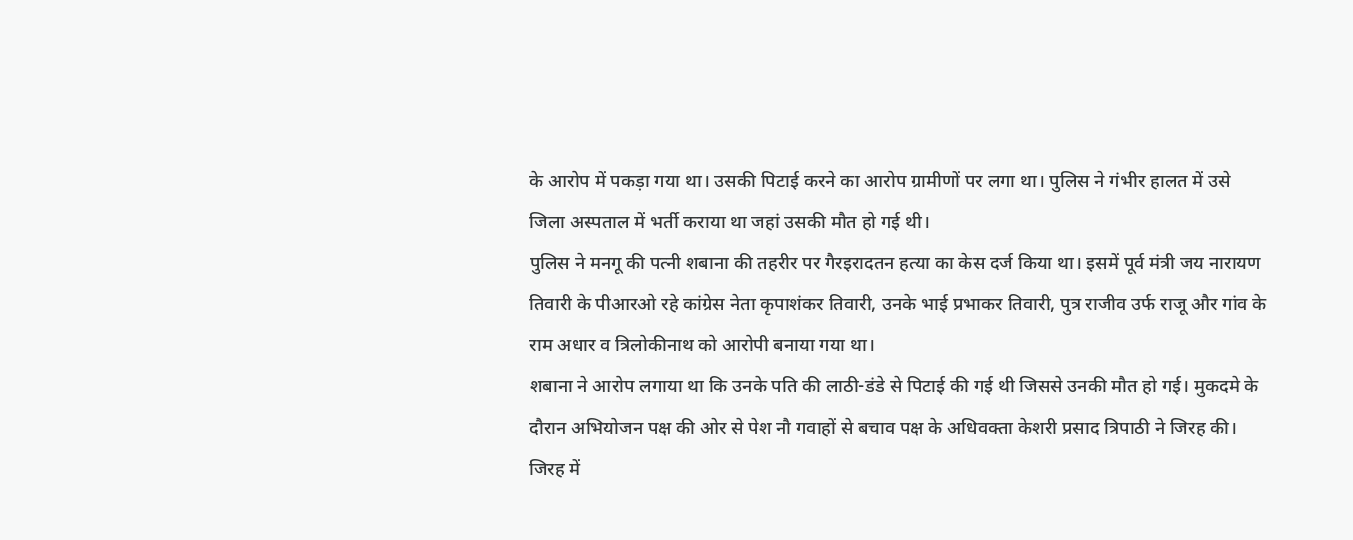के आरोप में पकड़ा गया था। उसकी पिटाई करने का आरोप ग्रामीणों पर लगा था। पुलिस ने गंभीर हालत में उसे जिला अस्पताल में भर्ती कराया था जहां उसकी मौत हो गई थी।
पुलिस ने मनगू की पत्नी शबाना की तहरीर पर गैरइरादतन हत्या का केस दर्ज किया था। इसमें पूर्व मंत्री जय नारायण तिवारी के पीआरओ रहे कांग्रेस नेता कृपाशंकर तिवारी, उनके भाई प्रभाकर तिवारी, पुत्र राजीव उर्फ राजू और गांव के राम अधार व त्रिलोकीनाथ को आरोपी बनाया गया था।
शबाना ने आरोप लगाया था कि उनके पति की लाठी-डंडे से पिटाई की गई थी जिससे उनकी मौत हो गई। मुकदमे के दौरान अभियोजन पक्ष की ओर से पेश नौ गवाहों से बचाव पक्ष के अधिवक्ता केशरी प्रसाद त्रिपाठी ने जिरह की। जिरह में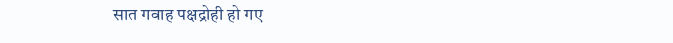सात गवाह पक्षद्रोही हो गए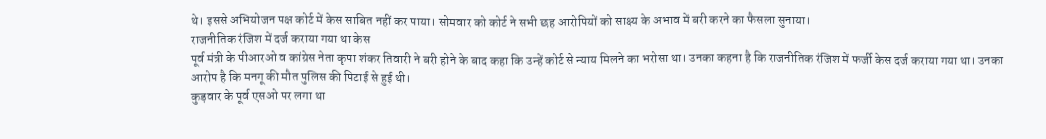थे। इससे अभियोजन पक्ष कोर्ट में केस साबित नहीं कर पाया। सोमवार को कोर्ट ने सभी छह आरोपियों को साक्ष्य के अभाव में बरी करने का फैसला सुनाया।
राजनीतिक रंजिश में दर्ज कराया गया था केस
पूर्व मंत्री के पीआरओ व कांग्रेस नेता कृपा शंकर तिवारी ने बरी होने के बाद कहा कि उन्हें कोर्ट से न्याय मिलने का भरोसा था। उनका कहना है कि राजनीतिक रंजिश में फर्जी केस दर्ज कराया गया था। उनका आरोप है कि मनगू की मौत पुलिस की पिटाई से हुई थी।
कुड़वार के पूर्व एसओ पर लगा था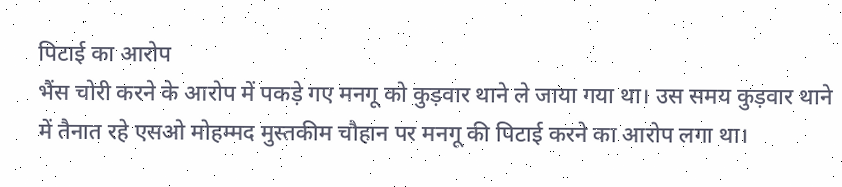पिटाई का आरोप
भैंस चोरी करने के आरोप में पकड़े गए मनगू को कुड़वार थाने ले जाया गया था। उस समय कुड़वार थाने में तैनात रहे एसओ मोहम्मद मुस्तकीम चौहान पर मनगू की पिटाई करने का आरोप लगा था।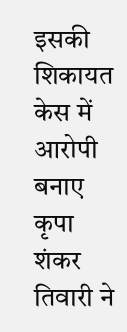इसकी शिकायत केस में आरोपी बनाए कृपा शंकर तिवारी ने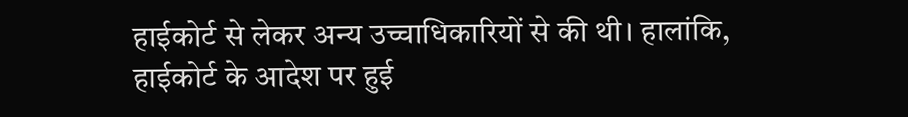हाईकोर्ट से लेकर अन्य उच्चाधिकारियों से की थी। हालांकि, हाईकोर्ट के आदेश पर हुई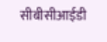सीबीसीआईडी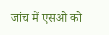जांच में एसओ को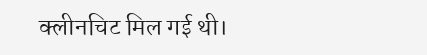क्लीनचिट मिल गई थी।